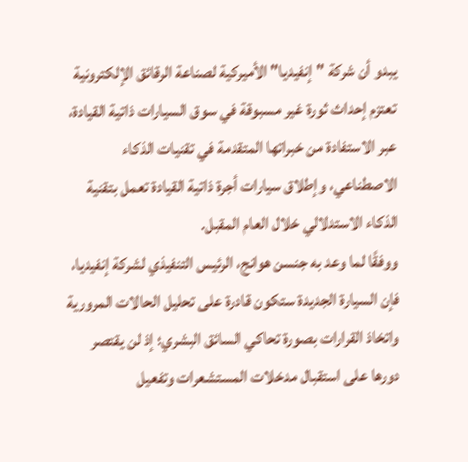يبدو أن شركة "إنفيديا" الأميركية لصناعة الرقائق الإلكترونية تعتزم إحداث ثورة غير مسبوقة في سوق السيارات ذاتية القيادة، عبر الاستفادة من خبراتها المتقدمة في تقنيات الذكاء الاصطناعي، وإطلاق سيارات أجرة ذاتية القيادة تعمل بتقنية الذكاء الاستدلالي خلال العام المقبل.
ووفقًا لما وعد به جنسن هوانج، الرئيس التنفيذي لشركة إنفيديا، فإن السيارة الجديدة ستكون قادرة على تحليل الحالات المرورية واتخاذ القرارات بصورة تحاكي السائق البشري؛ إذ لن يقتصر دورها على استقبال مدخلات المستشعرات وتفعيل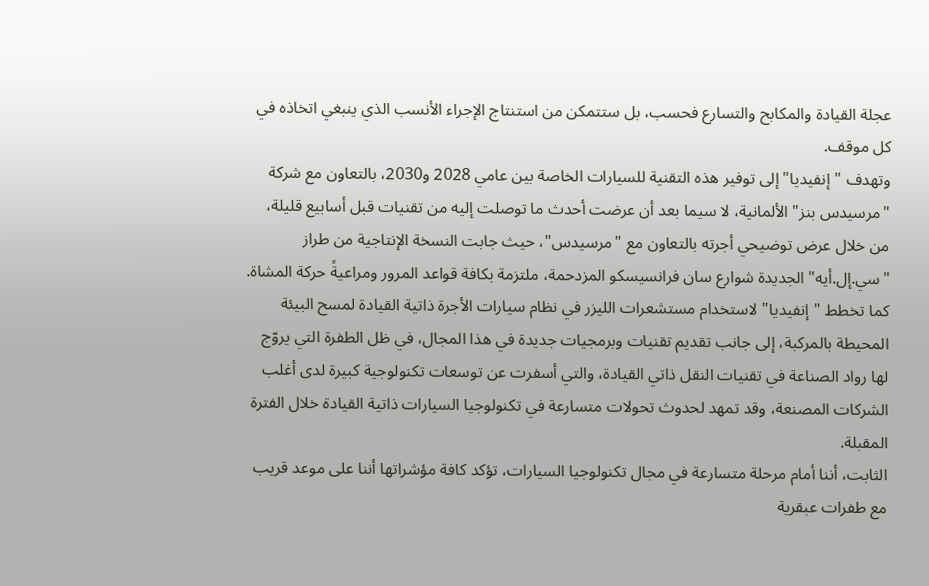عجلة القيادة والمكابح والتسارع فحسب، بل ستتمكن من استنتاج الإجراء الأنسب الذي ينبغي اتخاذه في كل موقف.
وتهدف "إنفيديا" إلى توفير هذه التقنية للسيارات الخاصة بين عامي 2028 و2030، بالتعاون مع شركة "مرسيدس بنز" الألمانية، لا سيما بعد أن عرضت أحدث ما توصلت إليه من تقنيات قبل أسابيع قليلة، من خلال عرض توضيحي أجرته بالتعاون مع "مرسيدس"، حيث جابت النسخة الإنتاجية من طراز "سي.إل.أيه" الجديدة شوارع سان فرانسيسكو المزدحمة، ملتزمة بكافة قواعد المرور ومراعيةً حركة المشاة.
كما تخطط "إنفيديا" لاستخدام مستشعرات الليزر في نظام سيارات الأجرة ذاتية القيادة لمسح البيئة المحيطة بالمركبة، إلى جانب تقديم تقنيات وبرمجيات جديدة في هذا المجال، في ظل الطفرة التي يروّج لها رواد الصناعة في تقنيات النقل ذاتي القيادة، والتي أسفرت عن توسعات تكنولوجية كبيرة لدى أغلب الشركات المصنعة، وقد تمهد لحدوث تحولات متسارعة في تكنولوجيا السيارات ذاتية القيادة خلال الفترة المقبلة.
الثابت، أننا أمام مرحلة متسارعة في مجال تكنولوجيا السيارات، تؤكد كافة مؤشراتها أننا على موعد قريب مع طفرات عبقرية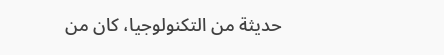حديثة من التكنولوجيا، كان من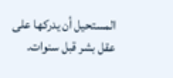المستحيل أن يدركها على عقل بشر قبل سنوات.